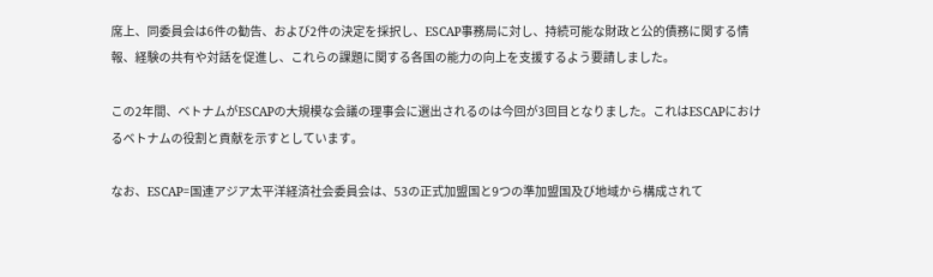席上、同委員会は6件の勧告、および2件の決定を採択し、ESCAP事務局に対し、持続可能な財政と公的債務に関する情報、経験の共有や対話を促進し、これらの課題に関する各国の能力の向上を支援するよう要請しました。

この2年間、ベトナムがESCAPの大規模な会議の理事会に選出されるのは今回が3回目となりました。これはESCAPにおけるベトナムの役割と貢献を示すとしています。

なお、ESCAP=国連アジア太平洋経済社会委員会は、53の正式加盟国と9つの準加盟国及び地域から構成されて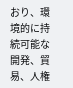おり、環境的に持続可能な開発、貿易、人権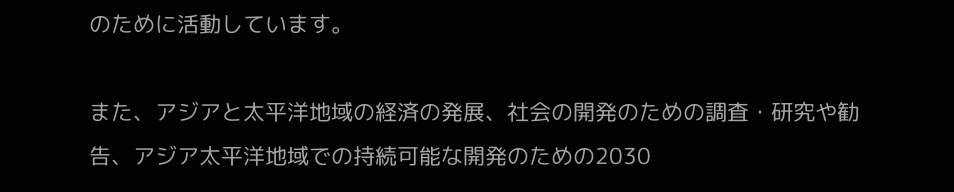のために活動しています。

また、アジアと太平洋地域の経済の発展、社会の開発のための調査・研究や勧告、アジア太平洋地域での持続可能な開発のための2030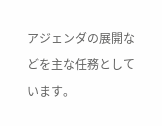アジェンダの展開などを主な任務としています。